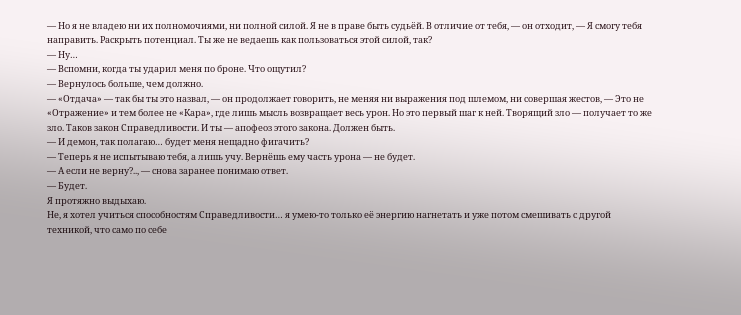— Но я не владею ни их полномочиями, ни полной силой. Я не в праве быть судьёй. В отличие от тебя, — он отходит, — Я смогу тебя направить. Раскрыть потенциал. Ты же не ведаешь как пользоваться этой силой, так?
— Ну…
— Вспомни, когда ты ударил меня по броне. Что ощутил?
— Вернулось больше, чем должно.
— «Отдача» — так бы ты это назвал, — он продолжает говорить, не меняя ни выражения под шлемом, ни совершая жестов, — Это не «Отражение» и тем более не «Кара», где лишь мысль возвращает весь урон. Но это первый шаг к ней. Творящий зло — получает то же зло. Таков закон Справедливости. И ты — апофеоз этого закона. Должен быть.
— И демон, так полагаю… будет меня нещадно фигачить?
— Теперь я не испытываю тебя, а лишь учу. Вернёшь ему часть урона — не будет.
— А если не верну?.., — снова заранее понимаю ответ.
— Будет.
Я протяжно выдыхаю.
Не, я хотел учиться способностям Справедливости… я умею-то только её энергию нагнетать и уже потом смешивать с другой техникой, что само по себе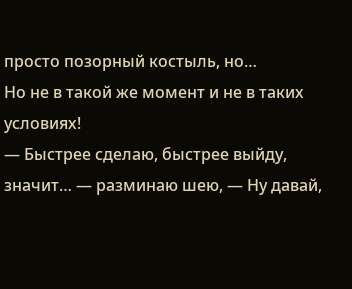просто позорный костыль, но…
Но не в такой же момент и не в таких условиях!
— Быстрее сделаю, быстрее выйду, значит… — разминаю шею, — Ну давай,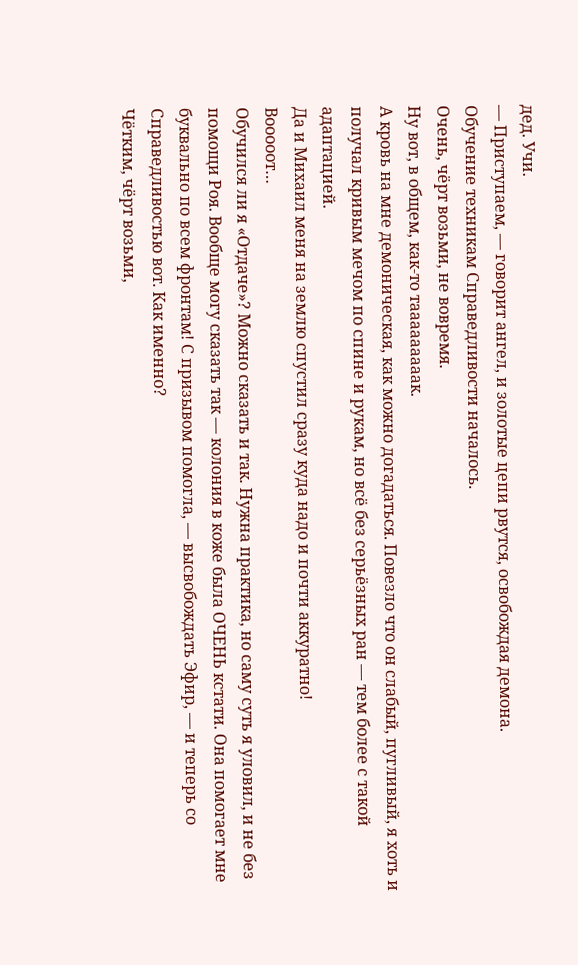дед. Учи.
— Приступаем, — говорит ангел, и золотые цепи рвутся, освобождая демона.
Обучение техникам Справедливости началось.
Очень, чёрт возьми, не вовремя.
Ну вот, в общем, как-то тааааааааак.
А кровь на мне демоническая, как можно догадаться. Повезло что он слабый, пугливый, я хоть и получал кривым мечом по спине и рукам, но всё без серьёзных ран — тем более с такой адаптацией.
Да и Михаил меня на землю спустил сразу куда надо и почти аккуратно!
Вооооот…
Обучился ли я «Отдаче»? Можно сказать и так. Нужна практика, но саму суть я уловил, и не без помощи Роя. Вообще могу сказать так — колония в коже была ОЧЕНЬ кстати. Она помогает мне буквально по всем фронтам! С призывом помогла, — высвобождать Эфир, — и теперь со Справедливостью вот. Как именно?
Чётким, чёрт возьми,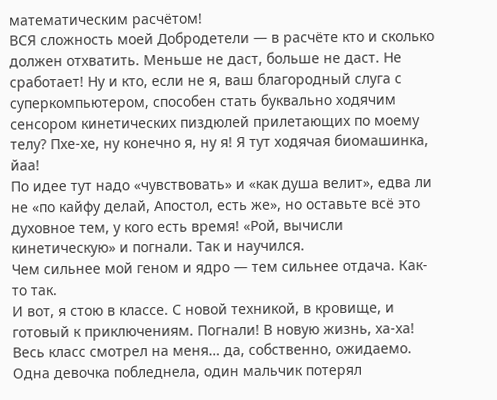математическим расчётом!
ВСЯ сложность моей Добродетели — в расчёте кто и сколько должен отхватить. Меньше не даст, больше не даст. Не сработает! Ну и кто, если не я, ваш благородный слуга с суперкомпьютером, способен стать буквально ходячим сенсором кинетических пиздюлей прилетающих по моему телу? Пхе-хе, ну конечно я, ну я! Я тут ходячая биомашинка, йаа!
По идее тут надо «чувствовать» и «как душа велит», едва ли не «по кайфу делай, Апостол, есть же», но оставьте всё это духовное тем, у кого есть время! «Рой, вычисли кинетическую» и погнали. Так и научился.
Чем сильнее мой геном и ядро — тем сильнее отдача. Как-то так.
И вот, я стою в классе. С новой техникой, в кровище, и готовый к приключениям. Погнали! В новую жизнь, ха-ха!
Весь класс смотрел на меня… да, собственно, ожидаемо. Одна девочка побледнела, один мальчик потерял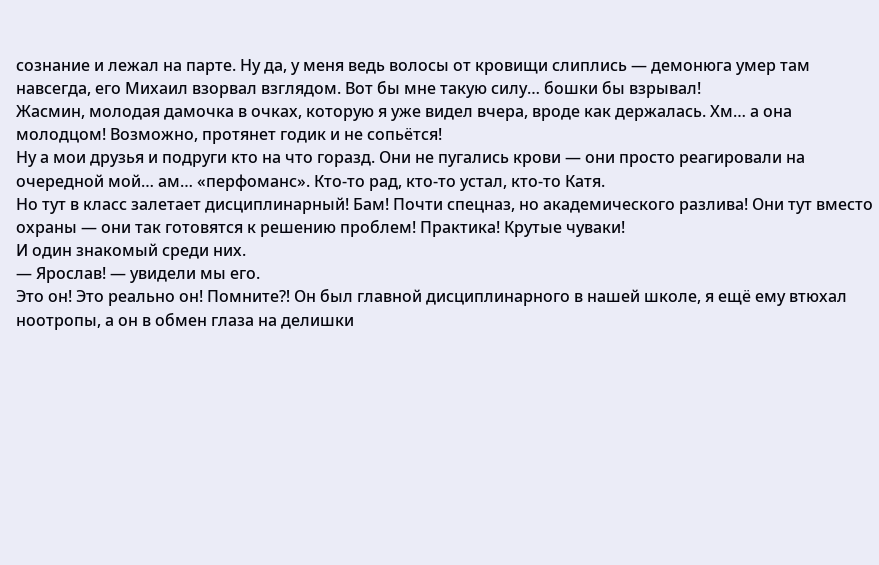сознание и лежал на парте. Ну да, у меня ведь волосы от кровищи слиплись — демонюга умер там навсегда, его Михаил взорвал взглядом. Вот бы мне такую силу… бошки бы взрывал!
Жасмин, молодая дамочка в очках, которую я уже видел вчера, вроде как держалась. Хм… а она молодцом! Возможно, протянет годик и не сопьётся!
Ну а мои друзья и подруги кто на что горазд. Они не пугались крови — они просто реагировали на очередной мой… ам… «перфоманс». Кто-то рад, кто-то устал, кто-то Катя.
Но тут в класс залетает дисциплинарный! Бам! Почти спецназ, но академического разлива! Они тут вместо охраны — они так готовятся к решению проблем! Практика! Крутые чуваки!
И один знакомый среди них.
— Ярослав! — увидели мы его.
Это он! Это реально он! Помните⁈ Он был главной дисциплинарного в нашей школе, я ещё ему втюхал ноотропы, а он в обмен глаза на делишки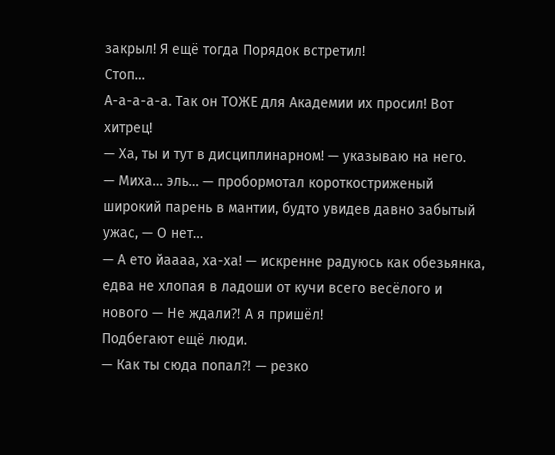закрыл! Я ещё тогда Порядок встретил!
Стоп…
А-а-а-а-а. Так он ТОЖЕ для Академии их просил! Вот хитрец!
— Ха, ты и тут в дисциплинарном! — указываю на него.
— Миха… эль… — пробормотал короткостриженый широкий парень в мантии, будто увидев давно забытый ужас, — О нет…
— А ето йаааа, ха-ха! — искренне радуюсь как обезьянка, едва не хлопая в ладоши от кучи всего весёлого и нового — Не ждали⁈ А я пришёл!
Подбегают ещё люди.
— Как ты сюда попал⁈ — резко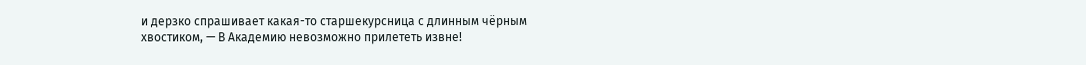и дерзко спрашивает какая-то старшекурсница с длинным чёрным хвостиком, — В Академию невозможно прилететь извне!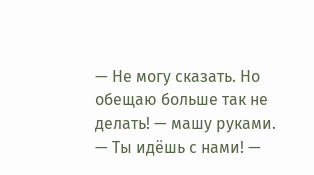— Не могу сказать. Но обещаю больше так не делать! — машу руками.
— Ты идёшь с нами! —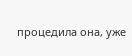процедила она, уже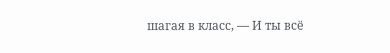шагая в класс, — И ты всё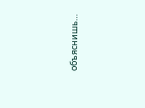объяснишь…